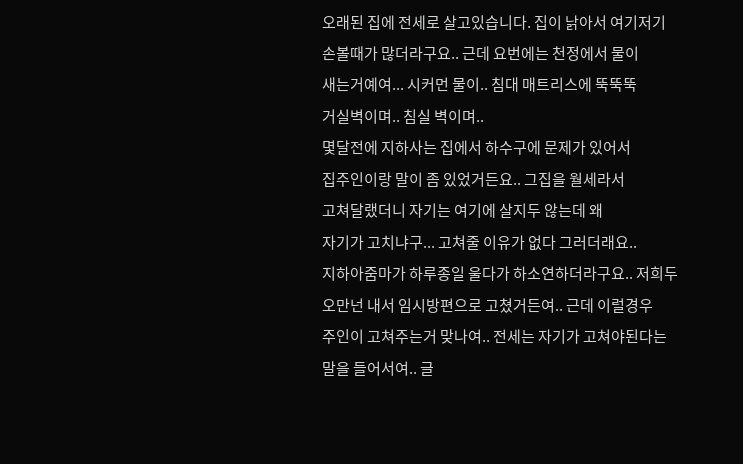오래된 집에 전세로 살고있습니다. 집이 낡아서 여기저기
손볼때가 많더라구요.. 근데 요번에는 천정에서 물이
새는거예여... 시커먼 물이.. 침대 매트리스에 뚝뚝뚝
거실벽이며.. 침실 벽이며..
몇달전에 지하사는 집에서 하수구에 문제가 있어서
집주인이랑 말이 좀 있었거든요.. 그집을 월세라서
고쳐달랬더니 자기는 여기에 살지두 않는데 왜
자기가 고치냐구... 고쳐줄 이유가 없다 그러더래요..
지하아줌마가 하루종일 울다가 하소연하더라구요.. 저희두
오만넌 내서 임시방편으로 고쳤거든여.. 근데 이럴경우
주인이 고쳐주는거 맞나여.. 전세는 자기가 고쳐야된다는
말을 들어서여.. 글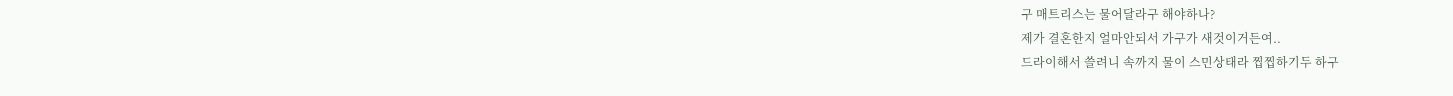구 매트리스는 물어달라구 해야하나?
제가 결혼한지 얼마안되서 가구가 새것이거든여..
드라이해서 쓸려니 속까지 물이 스민상태라 찝찝하기두 하구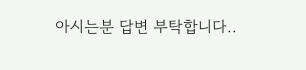아시는분 답변 부탁합니다..